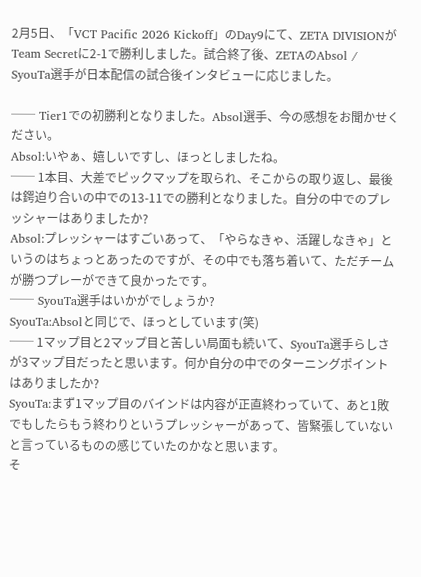2月5日、「VCT Pacific 2026 Kickoff」のDay9にて、ZETA DIVISIONがTeam Secretに2-1で勝利しました。試合終了後、ZETAのAbsol / SyouTa選手が日本配信の試合後インタビューに応じました。

── Tier1での初勝利となりました。Absol選手、今の感想をお聞かせください。
Absol:いやぁ、嬉しいですし、ほっとしましたね。
── 1本目、大差でピックマップを取られ、そこからの取り返し、最後は鍔迫り合いの中での13-11での勝利となりました。自分の中でのプレッシャーはありましたか?
Absol:プレッシャーはすごいあって、「やらなきゃ、活躍しなきゃ」というのはちょっとあったのですが、その中でも落ち着いて、ただチームが勝つプレーができて良かったです。
── SyouTa選手はいかがでしょうか?
SyouTa:Absolと同じで、ほっとしています(笑)
── 1マップ目と2マップ目と苦しい局面も続いて、SyouTa選手らしさが3マップ目だったと思います。何か自分の中でのターニングポイントはありましたか?
SyouTa:まず1マップ目のバインドは内容が正直終わっていて、あと1敗でもしたらもう終わりというプレッシャーがあって、皆緊張していないと言っているものの感じていたのかなと思います。
そ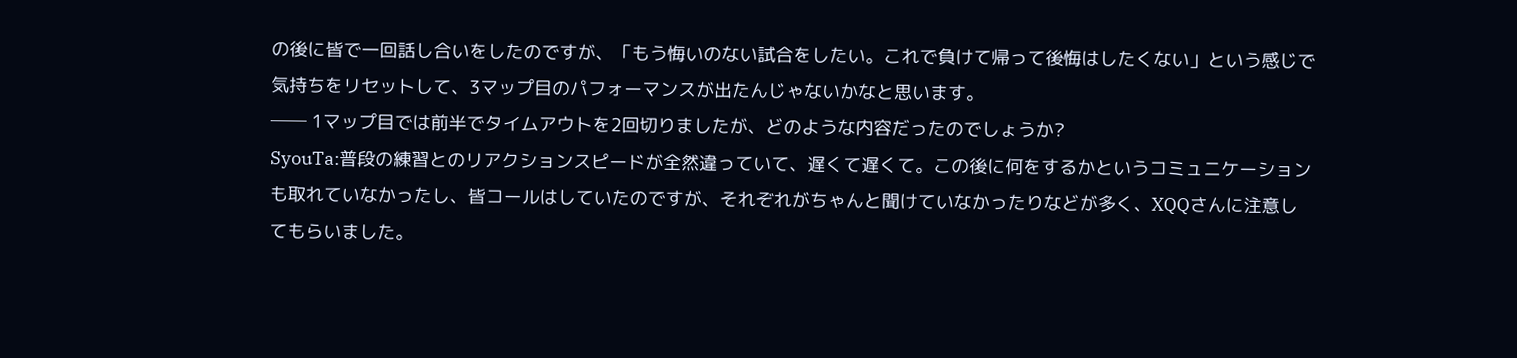の後に皆で一回話し合いをしたのですが、「もう悔いのない試合をしたい。これで負けて帰って後悔はしたくない」という感じで気持ちをリセットして、3マップ目のパフォーマンスが出たんじゃないかなと思います。
── 1マップ目では前半でタイムアウトを2回切りましたが、どのような内容だったのでしょうか?
SyouTa:普段の練習とのリアクションスピードが全然違っていて、遅くて遅くて。この後に何をするかというコミュニケーションも取れていなかったし、皆コールはしていたのですが、それぞれがちゃんと聞けていなかったりなどが多く、XQQさんに注意してもらいました。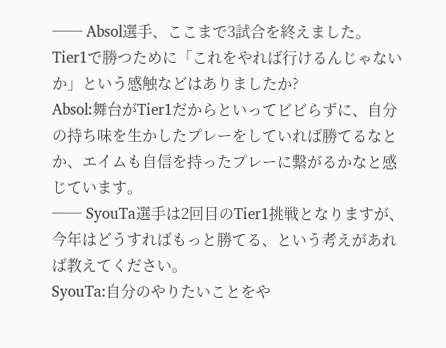── Absol選手、ここまで3試合を終えました。Tier1で勝つために「これをやれば行けるんじゃないか」という感触などはありましたか?
Absol:舞台がTier1だからといってビビらずに、自分の持ち味を生かしたプレーをしていれば勝てるなとか、エイムも自信を持ったプレーに繋がるかなと感じています。
── SyouTa選手は2回目のTier1挑戦となりますが、今年はどうすればもっと勝てる、という考えがあれば教えてください。
SyouTa:自分のやりたいことをや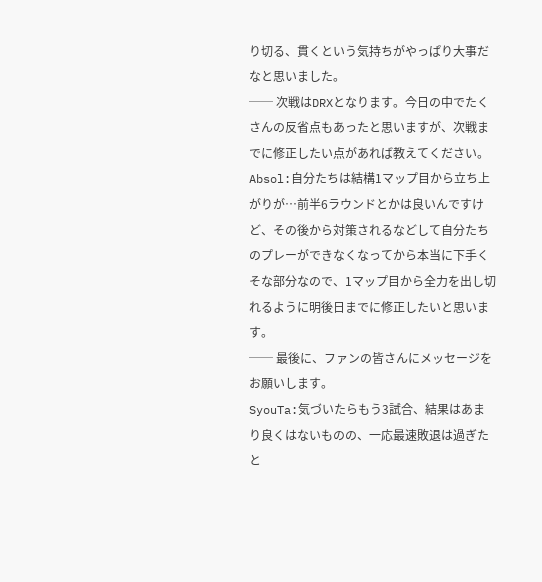り切る、貫くという気持ちがやっぱり大事だなと思いました。
── 次戦はDRXとなります。今日の中でたくさんの反省点もあったと思いますが、次戦までに修正したい点があれば教えてください。
Absol:自分たちは結構1マップ目から立ち上がりが…前半6ラウンドとかは良いんですけど、その後から対策されるなどして自分たちのプレーができなくなってから本当に下手くそな部分なので、1マップ目から全力を出し切れるように明後日までに修正したいと思います。
── 最後に、ファンの皆さんにメッセージをお願いします。
SyouTa:気づいたらもう3試合、結果はあまり良くはないものの、一応最速敗退は過ぎたと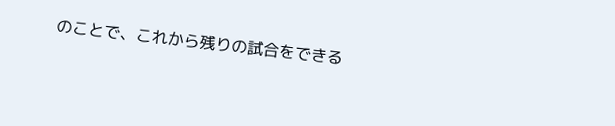のことで、これから残りの試合をできる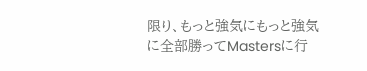限り、もっと強気にもっと強気に全部勝ってMastersに行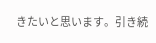きたいと思います。引き続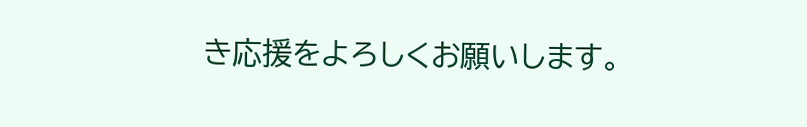き応援をよろしくお願いします。